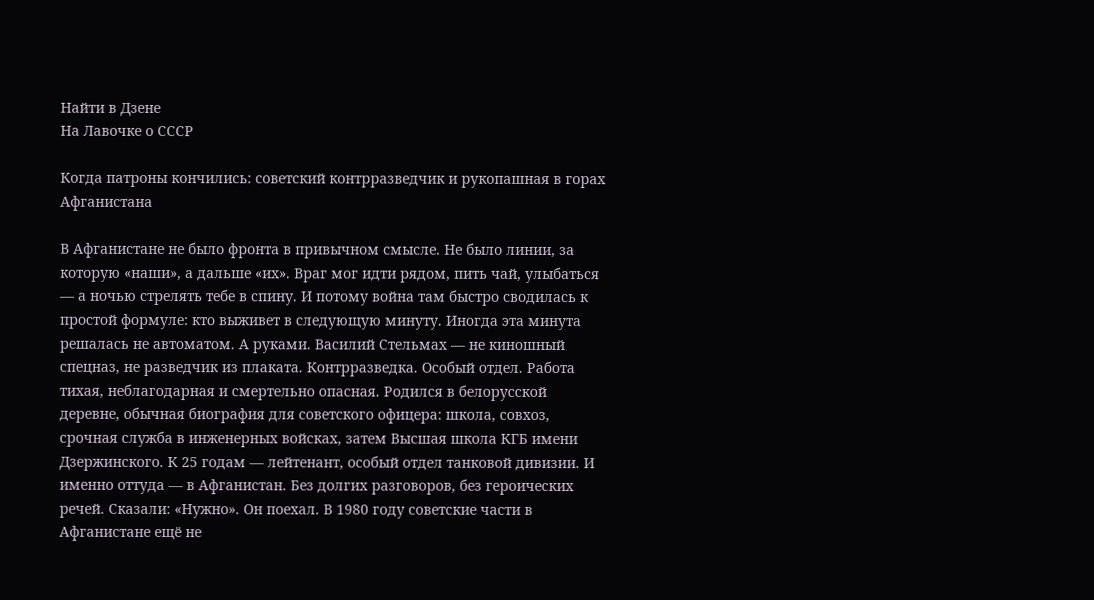Найти в Дзене
На Лавочке о СССР

Когда патроны кончились: советский контрразведчик и рукопашная в горах Афганистана

В Афганистане не было фронта в привычном смысле. Не было линии, за которую «наши», а дальше «их». Враг мог идти рядом, пить чай, улыбаться — а ночью стрелять тебе в спину. И потому война там быстро сводилась к простой формуле: кто выживет в следующую минуту. Иногда эта минута решалась не автоматом. А руками. Василий Стельмах — не киношный спецназ, не разведчик из плаката. Контрразведка. Особый отдел. Работа тихая, неблагодарная и смертельно опасная. Родился в белорусской деревне, обычная биография для советского офицера: школа, совхоз, срочная служба в инженерных войсках, затем Высшая школа КГБ имени Дзержинского. К 25 годам — лейтенант, особый отдел танковой дивизии. И именно оттуда — в Афганистан. Без долгих разговоров, без героических речей. Сказали: «Нужно». Он поехал. В 1980 году советские части в Афганистане ещё не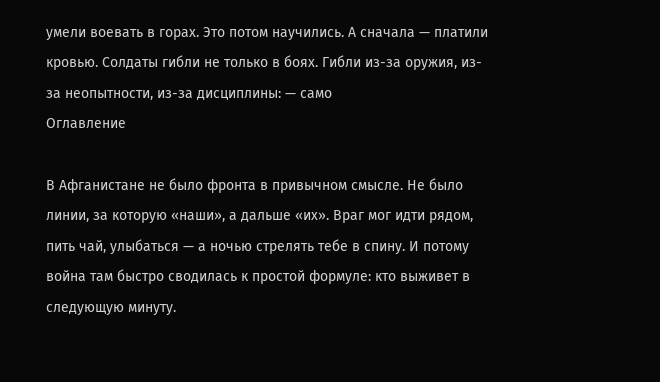умели воевать в горах. Это потом научились. А сначала — платили кровью. Солдаты гибли не только в боях. Гибли из-за оружия, из-за неопытности, из-за дисциплины: — само
Оглавление

В Афганистане не было фронта в привычном смысле. Не было линии, за которую «наши», а дальше «их». Враг мог идти рядом, пить чай, улыбаться — а ночью стрелять тебе в спину. И потому война там быстро сводилась к простой формуле: кто выживет в следующую минуту.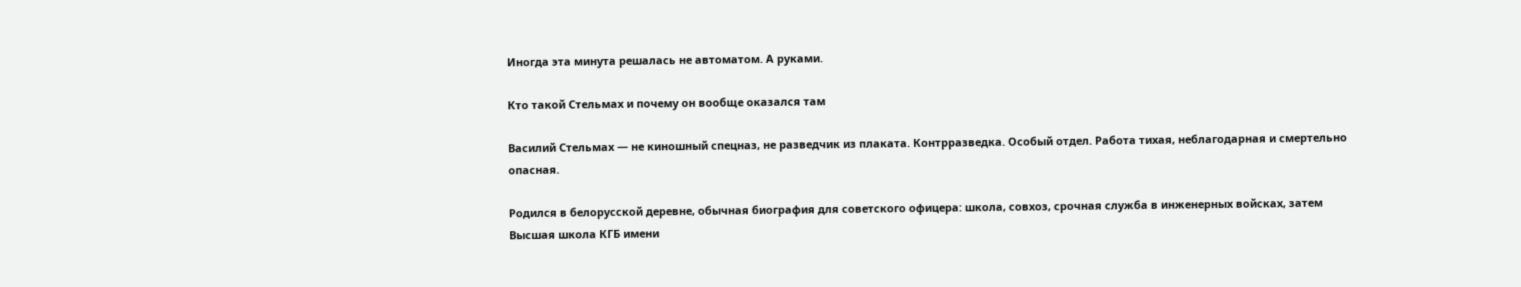Иногда эта минута решалась не автоматом. А руками.

Кто такой Стельмах и почему он вообще оказался там

Василий Стельмах — не киношный спецназ, не разведчик из плаката. Контрразведка. Особый отдел. Работа тихая, неблагодарная и смертельно опасная.

Родился в белорусской деревне, обычная биография для советского офицера: школа, совхоз, срочная служба в инженерных войсках, затем Высшая школа КГБ имени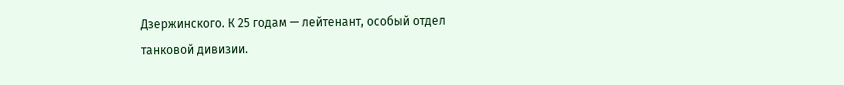Дзержинского. К 25 годам — лейтенант, особый отдел танковой дивизии.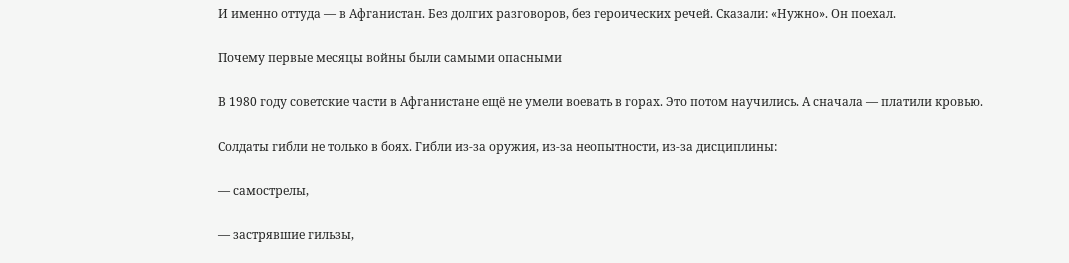И именно оттуда — в Афганистан. Без долгих разговоров, без героических речей. Сказали: «Нужно». Он поехал.

Почему первые месяцы войны были самыми опасными

В 1980 году советские части в Афганистане ещё не умели воевать в горах. Это потом научились. А сначала — платили кровью.

Солдаты гибли не только в боях. Гибли из-за оружия, из-за неопытности, из-за дисциплины:

— самострелы,

— застрявшие гильзы,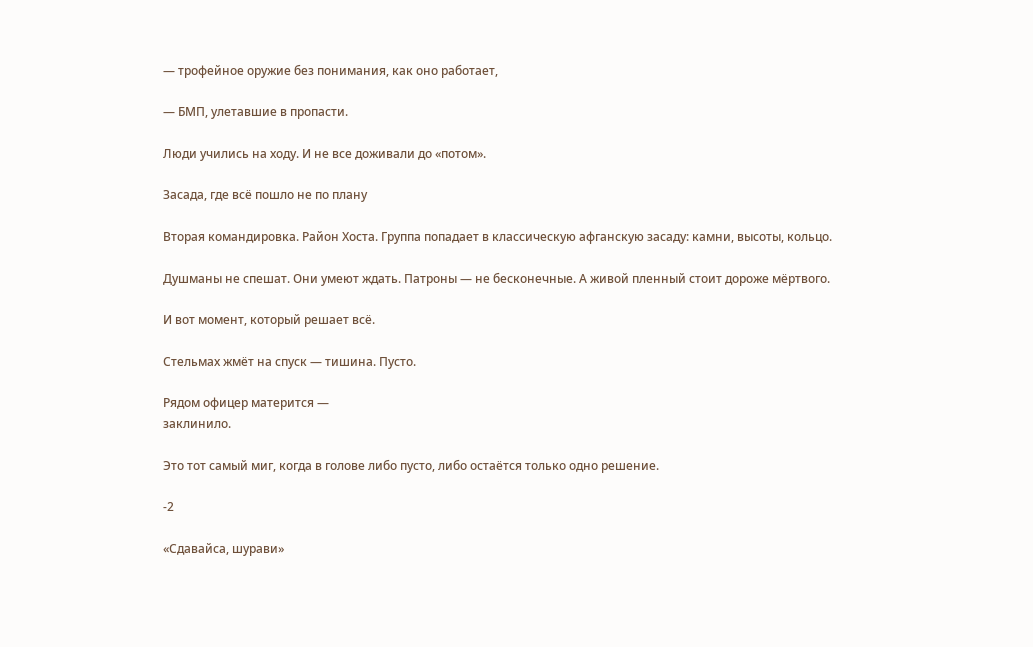— трофейное оружие без понимания, как оно работает,

— БМП, улетавшие в пропасти.

Люди учились на ходу. И не все доживали до «потом».

Засада, где всё пошло не по плану

Вторая командировка. Район Хоста. Группа попадает в классическую афганскую засаду: камни, высоты, кольцо.

Душманы не спешат. Они умеют ждать. Патроны — не бесконечные. А живой пленный стоит дороже мёртвого.

И вот момент, который решает всё.

Стельмах жмёт на спуск — тишина. Пусто.

Рядом офицер матерится —
заклинило.

Это тот самый миг, когда в голове либо пусто, либо остаётся только одно решение.

-2

«Сдавайса, шурави»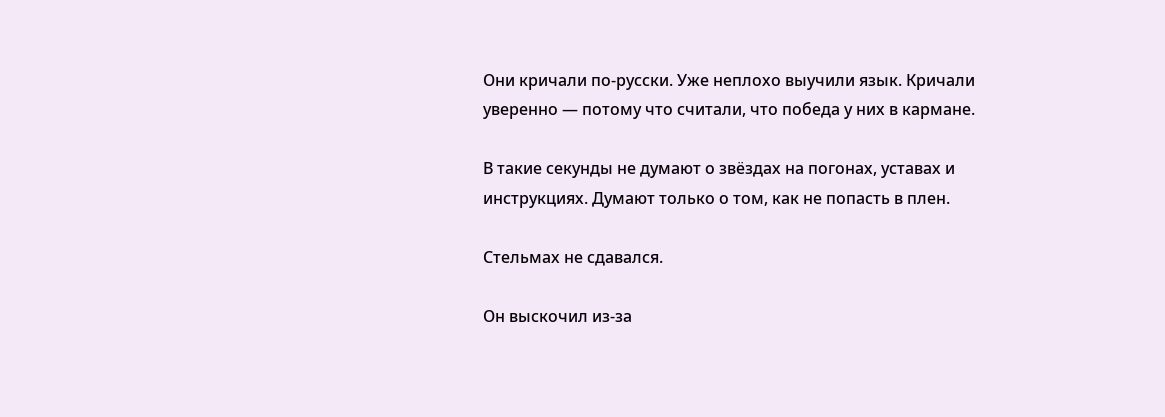Они кричали по-русски. Уже неплохо выучили язык. Кричали уверенно — потому что считали, что победа у них в кармане.

В такие секунды не думают о звёздах на погонах, уставах и инструкциях. Думают только о том, как не попасть в плен.

Стельмах не сдавался.

Он выскочил из-за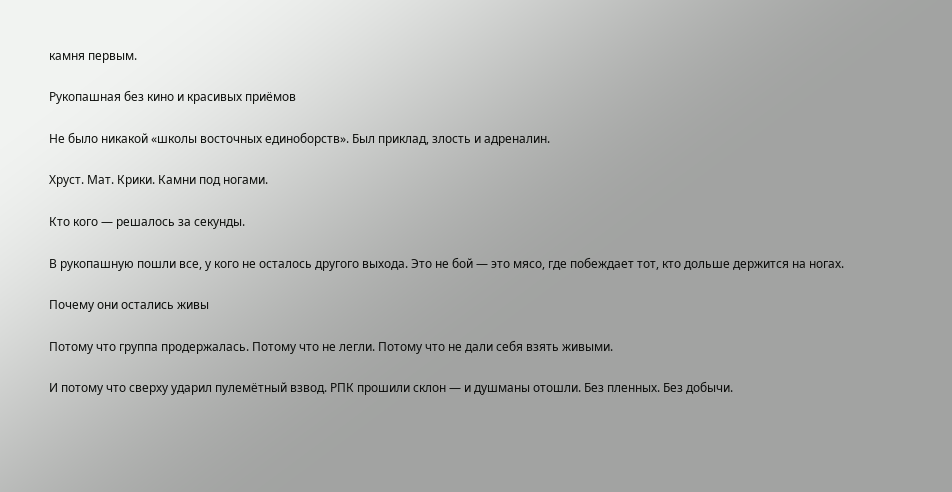камня первым.

Рукопашная без кино и красивых приёмов

Не было никакой «школы восточных единоборств». Был приклад, злость и адреналин.

Хруст. Мат. Крики. Камни под ногами.

Кто кого — решалось за секунды.

В рукопашную пошли все, у кого не осталось другого выхода. Это не бой — это мясо, где побеждает тот, кто дольше держится на ногах.

Почему они остались живы

Потому что группа продержалась. Потому что не легли. Потому что не дали себя взять живыми.

И потому что сверху ударил пулемётный взвод. РПК прошили склон — и душманы отошли. Без пленных. Без добычи.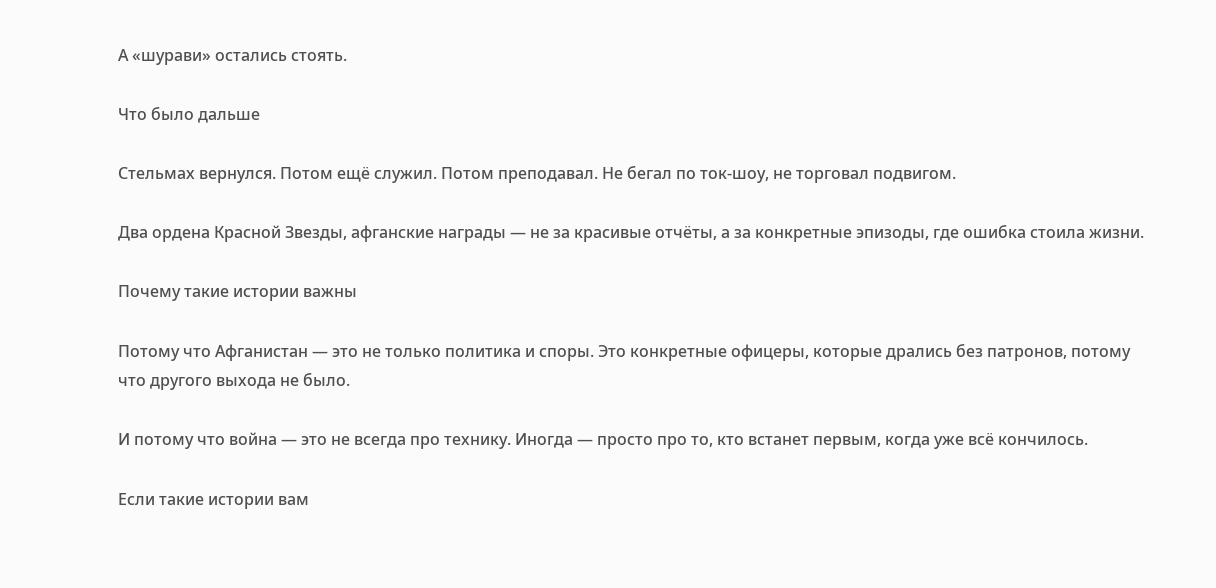А «шурави» остались стоять.

Что было дальше

Стельмах вернулся. Потом ещё служил. Потом преподавал. Не бегал по ток-шоу, не торговал подвигом.

Два ордена Красной Звезды, афганские награды — не за красивые отчёты, а за конкретные эпизоды, где ошибка стоила жизни.

Почему такие истории важны

Потому что Афганистан — это не только политика и споры. Это конкретные офицеры, которые дрались без патронов, потому что другого выхода не было.

И потому что война — это не всегда про технику. Иногда — просто про то, кто встанет первым, когда уже всё кончилось.

Если такие истории вам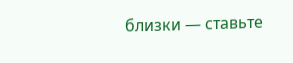близки — ставьте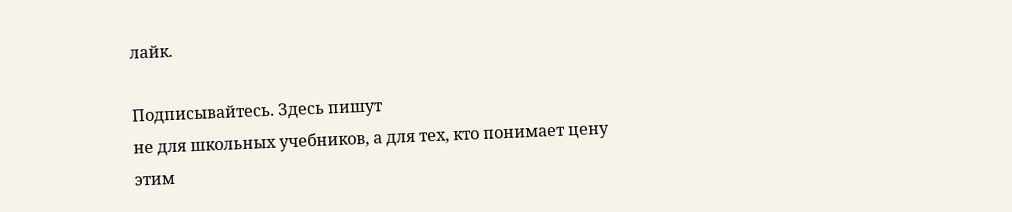лайк.

Подписывайтесь. Здесь пишут
не для школьных учебников, а для тех, кто понимает цену этим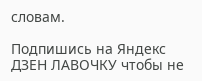словам.

Подпишись на Яндекс ДЗЕН ЛАВОЧКУ чтобы не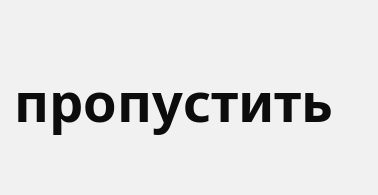пропустить